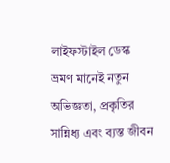লাইফস্টাইল ডেস্ক
ভ্রমণ মানেই নতুন অভিজ্ঞতা, প্রকৃতির সান্নিধ্য এবং ব্যস্ত জীবন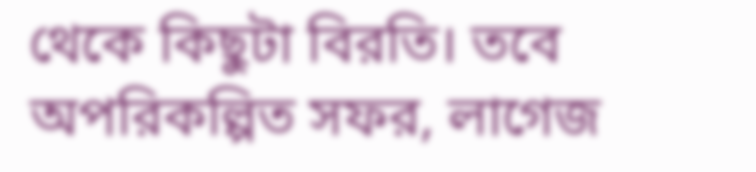থেকে কিছুটা বিরতি। তবে অপরিকল্পিত সফর, লাগেজ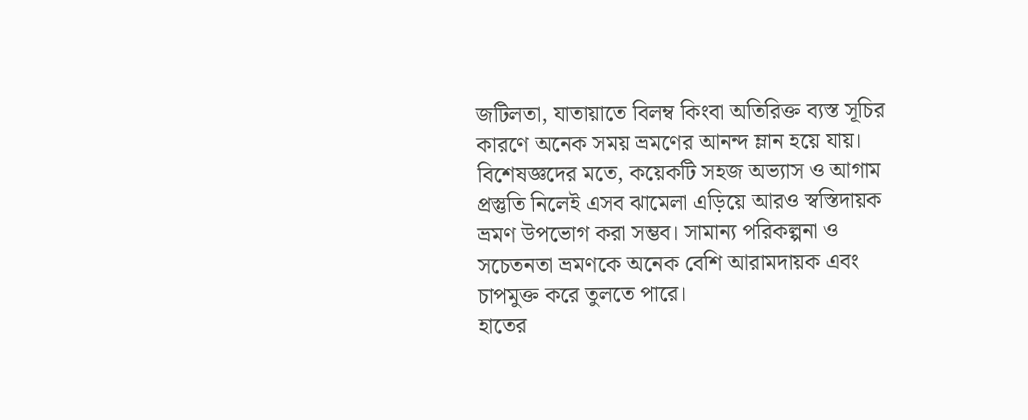জটিলতা, যাতায়াতে বিলম্ব কিংবা অতিরিক্ত ব্যস্ত সূচির কারণে অনেক সময় ভ্রমণের আনন্দ ম্লান হয়ে যায়। বিশেষজ্ঞদের মতে, কয়েকটি সহজ অভ্যাস ও আগাম প্রস্তুতি নিলেই এসব ঝামেলা এড়িয়ে আরও স্বস্তিদায়ক ভ্রমণ উপভোগ করা সম্ভব। সামান্য পরিকল্পনা ও সচেতনতা ভ্রমণকে অনেক বেশি আরামদায়ক এবং চাপমুক্ত করে তুলতে পারে।
হাতের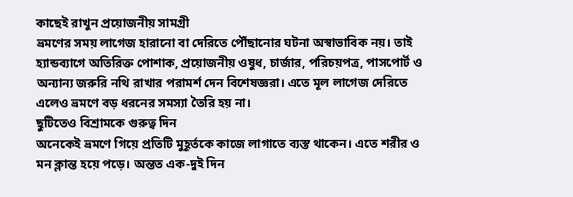কাছেই রাখুন প্রয়োজনীয় সামগ্রী
ভ্রমণের সময় লাগেজ হারানো বা দেরিতে পৌঁছানোর ঘটনা অস্বাভাবিক নয়। তাই হ্যান্ডব্যাগে অতিরিক্ত পোশাক, প্রয়োজনীয় ওষুধ, চার্জার, পরিচয়পত্র, পাসপোর্ট ও অন্যান্য জরুরি নথি রাখার পরামর্শ দেন বিশেষজ্ঞরা। এতে মূল লাগেজ দেরিতে এলেও ভ্রমণে বড় ধরনের সমস্যা তৈরি হয় না।
ছুটিতেও বিশ্রামকে গুরুত্ব দিন
অনেকেই ভ্রমণে গিয়ে প্রতিটি মুহূর্তকে কাজে লাগাতে ব্যস্ত থাকেন। এতে শরীর ও মন ক্লান্ত হয়ে পড়ে। অন্তত এক-দুই দিন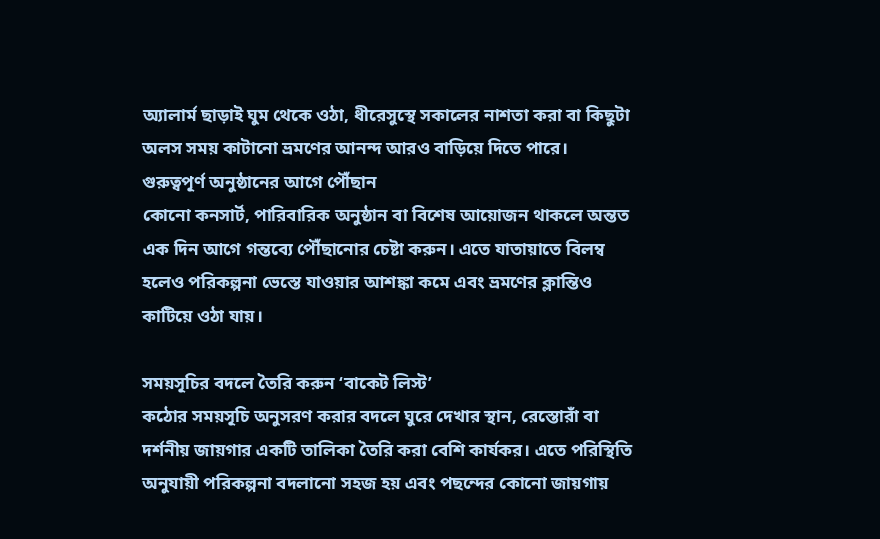অ্যালার্ম ছাড়াই ঘুম থেকে ওঠা, ধীরেসুস্থে সকালের নাশতা করা বা কিছুটা অলস সময় কাটানো ভ্রমণের আনন্দ আরও বাড়িয়ে দিতে পারে।
গুরুত্বপূর্ণ অনুষ্ঠানের আগে পৌঁছান
কোনো কনসার্ট, পারিবারিক অনুষ্ঠান বা বিশেষ আয়োজন থাকলে অন্তত এক দিন আগে গন্তব্যে পৌঁছানোর চেষ্টা করুন। এতে যাতায়াতে বিলম্ব হলেও পরিকল্পনা ভেস্তে যাওয়ার আশঙ্কা কমে এবং ভ্রমণের ক্লান্তিও কাটিয়ে ওঠা যায়।

সময়সূচির বদলে তৈরি করুন ‘বাকেট লিস্ট’
কঠোর সময়সূচি অনুসরণ করার বদলে ঘুরে দেখার স্থান, রেস্তোরাঁ বা দর্শনীয় জায়গার একটি তালিকা তৈরি করা বেশি কার্যকর। এতে পরিস্থিতি অনুযায়ী পরিকল্পনা বদলানো সহজ হয় এবং পছন্দের কোনো জায়গায়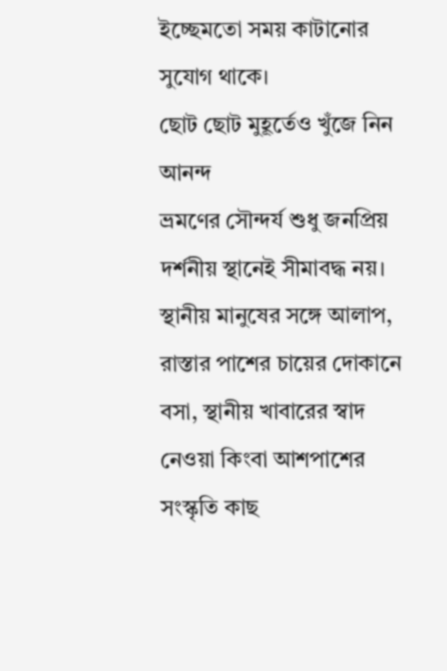ইচ্ছেমতো সময় কাটানোর সুযোগ থাকে।
ছোট ছোট মুহূর্তেও খুঁজে নিন আনন্দ
ভ্রমণের সৌন্দর্য শুধু জনপ্রিয় দর্শনীয় স্থানেই সীমাবদ্ধ নয়। স্থানীয় মানুষের সঙ্গে আলাপ, রাস্তার পাশের চায়ের দোকানে বসা, স্থানীয় খাবারের স্বাদ নেওয়া কিংবা আশপাশের সংস্কৃতি কাছ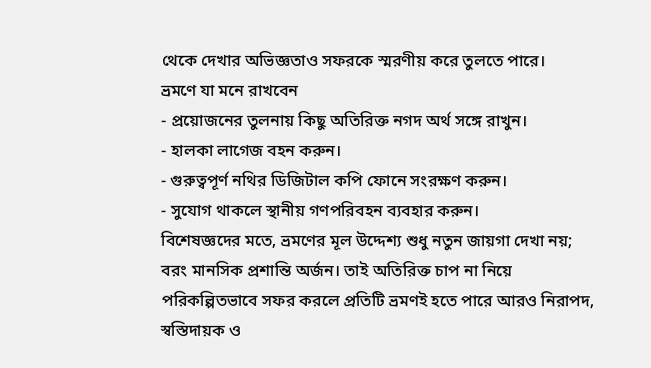থেকে দেখার অভিজ্ঞতাও সফরকে স্মরণীয় করে তুলতে পারে।
ভ্রমণে যা মনে রাখবেন
- প্রয়োজনের তুলনায় কিছু অতিরিক্ত নগদ অর্থ সঙ্গে রাখুন।
- হালকা লাগেজ বহন করুন।
- গুরুত্বপূর্ণ নথির ডিজিটাল কপি ফোনে সংরক্ষণ করুন।
- সুযোগ থাকলে স্থানীয় গণপরিবহন ব্যবহার করুন।
বিশেষজ্ঞদের মতে, ভ্রমণের মূল উদ্দেশ্য শুধু নতুন জায়গা দেখা নয়; বরং মানসিক প্রশান্তি অর্জন। তাই অতিরিক্ত চাপ না নিয়ে পরিকল্পিতভাবে সফর করলে প্রতিটি ভ্রমণই হতে পারে আরও নিরাপদ, স্বস্তিদায়ক ও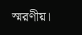স্মরণীয়।